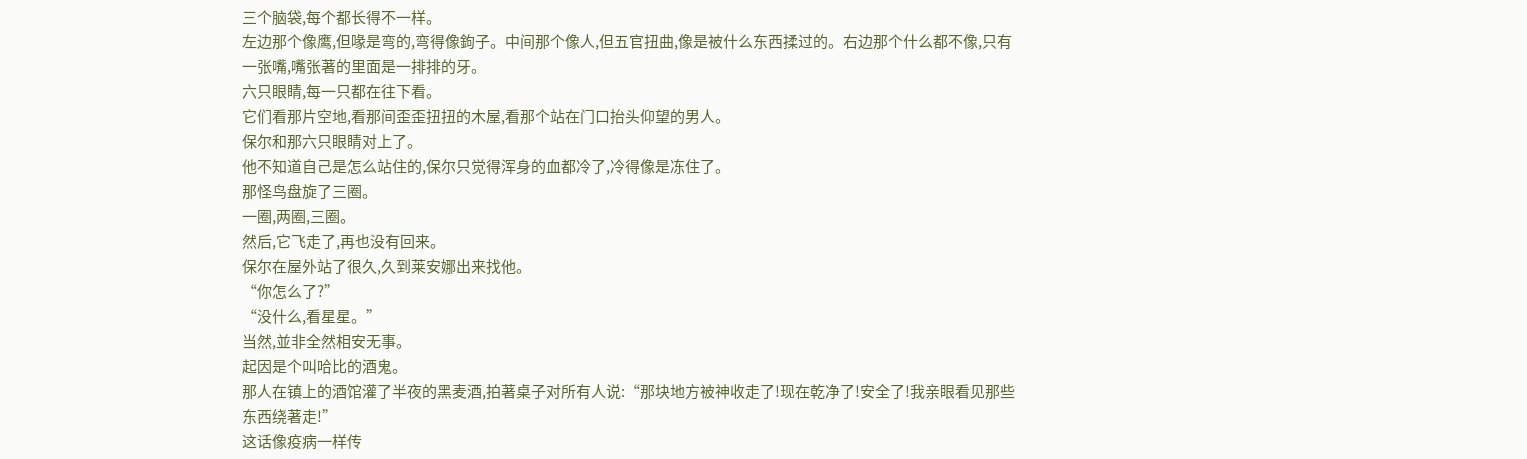三个脑袋,每个都长得不一样。
左边那个像鹰,但喙是弯的,弯得像鉤子。中间那个像人,但五官扭曲,像是被什么东西揉过的。右边那个什么都不像,只有一张嘴,嘴张著的里面是一排排的牙。
六只眼睛,每一只都在往下看。
它们看那片空地,看那间歪歪扭扭的木屋,看那个站在门口抬头仰望的男人。
保尔和那六只眼睛对上了。
他不知道自己是怎么站住的,保尔只觉得浑身的血都冷了,冷得像是冻住了。
那怪鸟盘旋了三圈。
一圈,两圈,三圈。
然后,它飞走了,再也没有回来。
保尔在屋外站了很久,久到莱安娜出来找他。
“你怎么了?”
“没什么,看星星。”
当然,並非全然相安无事。
起因是个叫哈比的酒鬼。
那人在镇上的酒馆灌了半夜的黑麦酒,拍著桌子对所有人说:“那块地方被神收走了!现在乾净了!安全了!我亲眼看见那些东西绕著走!”
这话像疫病一样传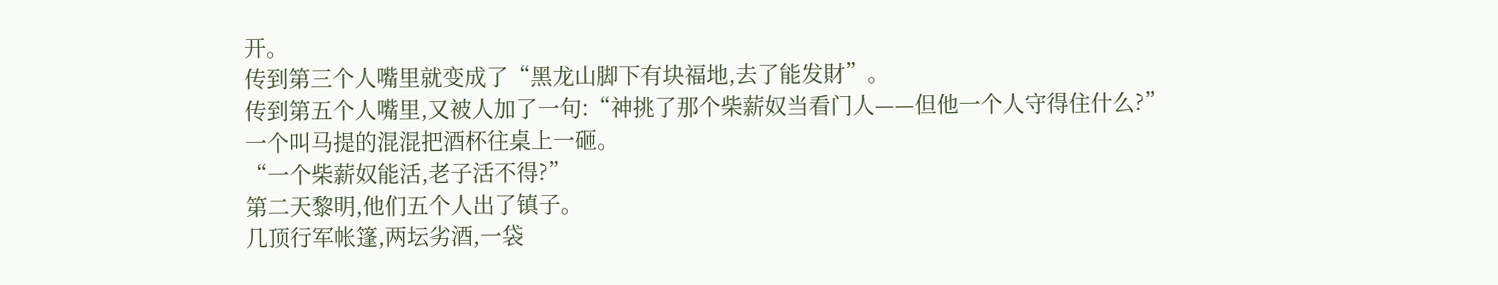开。
传到第三个人嘴里就变成了“黑龙山脚下有块福地,去了能发財”。
传到第五个人嘴里,又被人加了一句:“神挑了那个柴薪奴当看门人——但他一个人守得住什么?”
一个叫马提的混混把酒杯往桌上一砸。
“一个柴薪奴能活,老子活不得?”
第二天黎明,他们五个人出了镇子。
几顶行军帐篷,两坛劣酒,一袋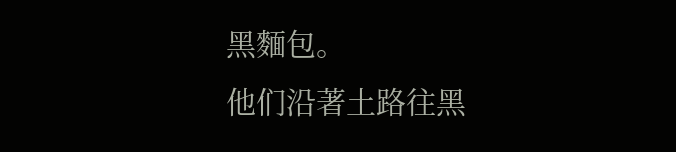黑麵包。
他们沿著土路往黑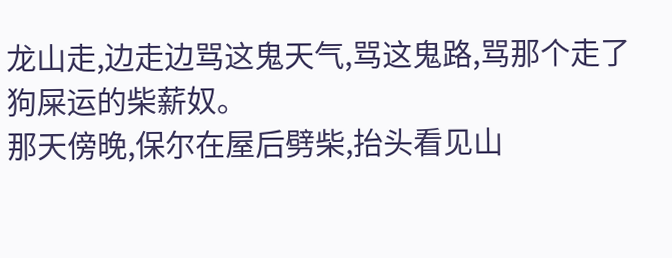龙山走,边走边骂这鬼天气,骂这鬼路,骂那个走了狗屎运的柴薪奴。
那天傍晚,保尔在屋后劈柴,抬头看见山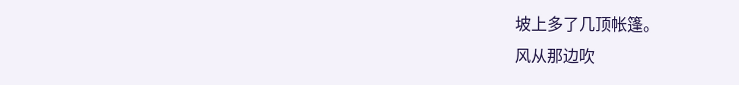坡上多了几顶帐篷。
风从那边吹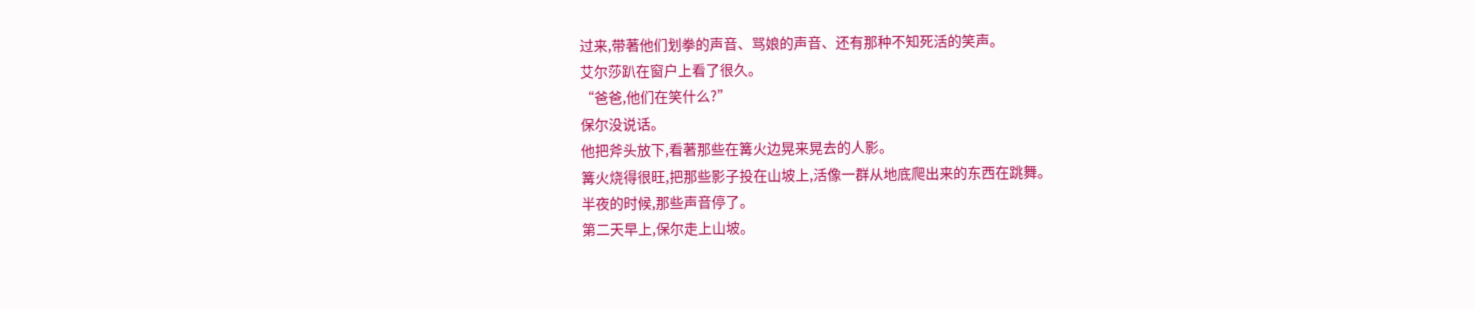过来,带著他们划拳的声音、骂娘的声音、还有那种不知死活的笑声。
艾尔莎趴在窗户上看了很久。
“爸爸,他们在笑什么?”
保尔没说话。
他把斧头放下,看著那些在篝火边晃来晃去的人影。
篝火烧得很旺,把那些影子投在山坡上,活像一群从地底爬出来的东西在跳舞。
半夜的时候,那些声音停了。
第二天早上,保尔走上山坡。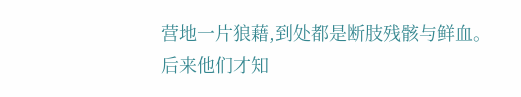营地一片狼藉,到处都是断肢残骸与鲜血。
后来他们才知